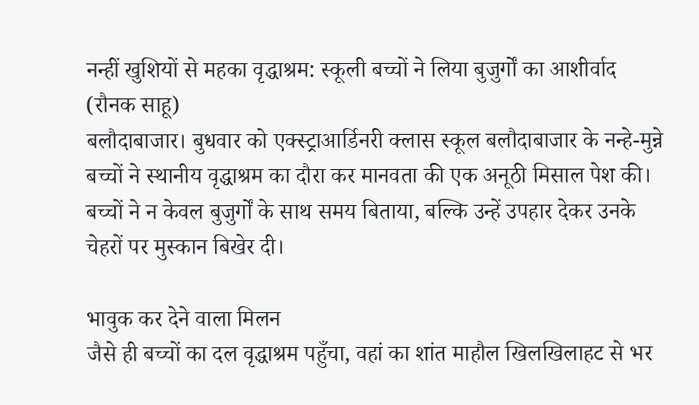नन्हीं खुशियों से महका वृद्धाश्रम: स्कूली बच्चों ने लिया बुजुर्गों का आशीर्वाद
(रौनक साहू)
बलौदाबाजार। बुधवार को एक्स्ट्राआर्डिनरी क्लास स्कूल बलौदाबाजार के नन्हे-मुन्ने बच्चों ने स्थानीय वृद्धाश्रम का दौरा कर मानवता की एक अनूठी मिसाल पेश की। बच्चों ने न केवल बुजुर्गों के साथ समय बिताया, बल्कि उन्हें उपहार देकर उनके चेहरों पर मुस्कान बिखेर दी।

भावुक कर देने वाला मिलन
जैसे ही बच्चों का दल वृद्धाश्रम पहुँचा, वहां का शांत माहौल खिलखिलाहट से भर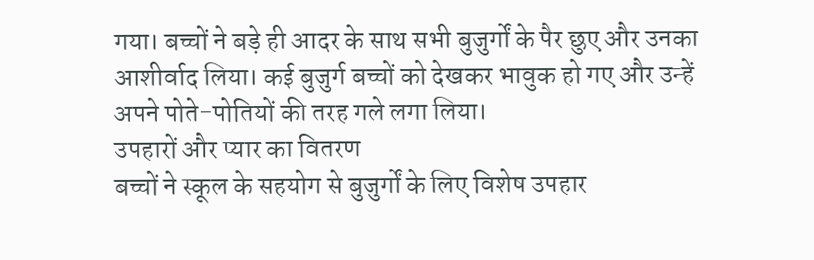गया। बच्चों ने बड़े ही आदर के साथ सभी बुजुर्गों के पैर छुए और उनका आशीर्वाद लिया। कई बुजुर्ग बच्चों को देखकर भावुक हो गए और उन्हें अपने पोते-पोतियों की तरह गले लगा लिया।
उपहारों और प्यार का वितरण
बच्चों ने स्कूल के सहयोग से बुजुर्गों के लिए विशेष उपहार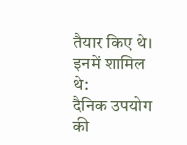तैयार किए थे। इनमें शामिल थे:
दैनिक उपयोग की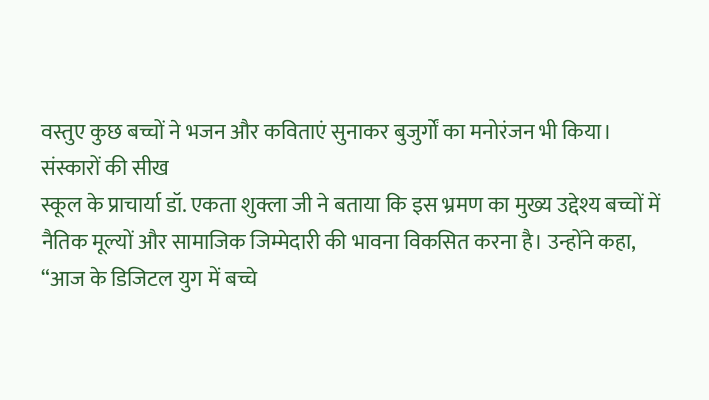वस्तुए कुछ बच्चों ने भजन और कविताएं सुनाकर बुजुर्गों का मनोरंजन भी किया।
संस्कारों की सीख
स्कूल के प्राचार्या डॉ. एकता शुक्ला जी ने बताया कि इस भ्रमण का मुख्य उद्देश्य बच्चों में नैतिक मूल्यों और सामाजिक जिम्मेदारी की भावना विकसित करना है। उन्होंने कहा, “आज के डिजिटल युग में बच्चे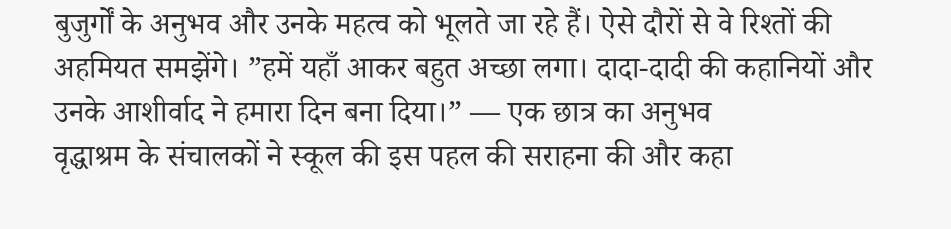बुजुर्गों के अनुभव और उनके महत्व को भूलते जा रहे हैं। ऐसे दौरों से वे रिश्तों की अहमियत समझेंगे। ”हमें यहाँ आकर बहुत अच्छा लगा। दादा-दादी की कहानियों और उनके आशीर्वाद ने हमारा दिन बना दिया।” — एक छात्र का अनुभव
वृद्धाश्रम के संचालकों ने स्कूल की इस पहल की सराहना की और कहा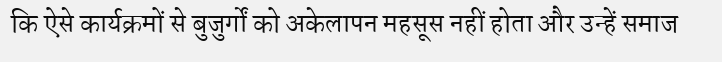कि ऐसे कार्यक्रमों से बुजुर्गों को अकेलापन महसूस नहीं होता और उन्हें समाज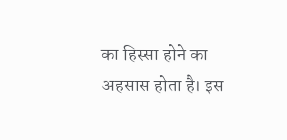का हिस्सा होने का अहसास होता है। इस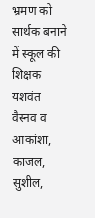भ्रमण को सार्थक बनाने में स्कूल की शिक्षक यशवंत वैस्नव व आकांशा, काजल, सुशील,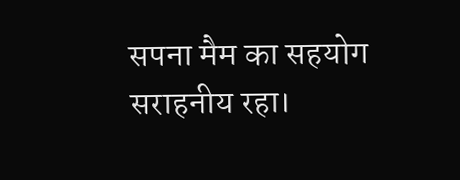सपना मैम का सहयोग सराहनीय रहा।